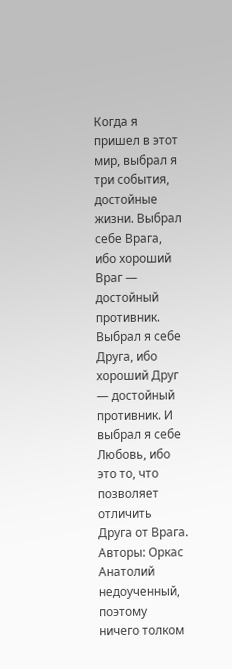Когда я пришел в этот мир, выбрал я три события, достойные жизни. Выбрал себе Врага, ибо хороший Враг — достойный противник. Выбрал я себе Друга, ибо хороший Друг — достойный противник. И выбрал я себе Любовь, ибо это то, что позволяет отличить Друга от Врага.
Авторы: Оркас Анатолий
недоученный, поэтому ничего толком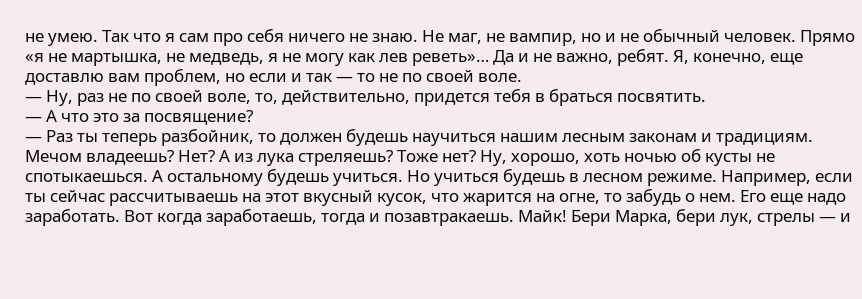не умею. Так что я сам про себя ничего не знаю. Не маг, не вампир, но и не обычный человек. Прямо «я не мартышка, не медведь, я не могу как лев реветь»… Да и не важно, ребят. Я, конечно, еще доставлю вам проблем, но если и так — то не по своей воле.
— Ну, раз не по своей воле, то, действительно, придется тебя в браться посвятить.
— А что это за посвящение?
— Раз ты теперь разбойник, то должен будешь научиться нашим лесным законам и традициям. Мечом владеешь? Нет? А из лука стреляешь? Тоже нет? Ну, хорошо, хоть ночью об кусты не спотыкаешься. А остальному будешь учиться. Но учиться будешь в лесном режиме. Например, если ты сейчас рассчитываешь на этот вкусный кусок, что жарится на огне, то забудь о нем. Его еще надо заработать. Вот когда заработаешь, тогда и позавтракаешь. Майк! Бери Марка, бери лук, стрелы — и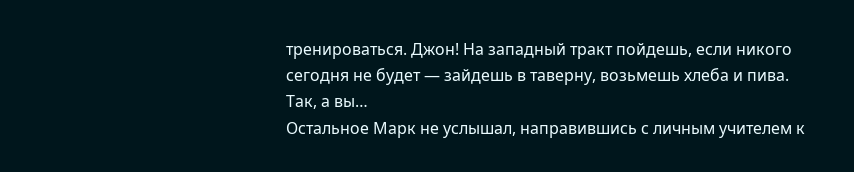тренироваться. Джон! На западный тракт пойдешь, если никого сегодня не будет — зайдешь в таверну, возьмешь хлеба и пива. Так, а вы…
Остальное Марк не услышал, направившись с личным учителем к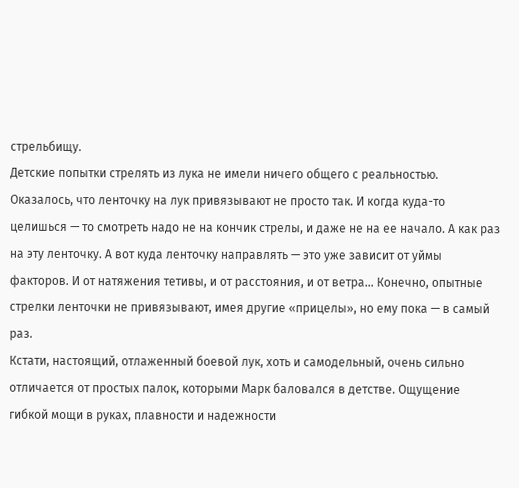стрельбищу.
Детские попытки стрелять из лука не имели ничего общего с реальностью. Оказалось, что ленточку на лук привязывают не просто так. И когда куда-то целишься — то смотреть надо не на кончик стрелы, и даже не на ее начало. А как раз на эту ленточку. А вот куда ленточку направлять — это уже зависит от уймы факторов. И от натяжения тетивы, и от расстояния, и от ветра… Конечно, опытные стрелки ленточки не привязывают, имея другие «прицелы», но ему пока — в самый раз.
Кстати, настоящий, отлаженный боевой лук, хоть и самодельный, очень сильно отличается от простых палок, которыми Марк баловался в детстве. Ощущение гибкой мощи в руках, плавности и надежности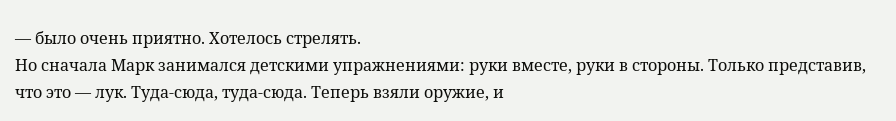— было очень приятно. Хотелось стрелять.
Но сначала Марк занимался детскими упражнениями: руки вместе, руки в стороны. Только представив, что это — лук. Туда-сюда, туда-сюда. Теперь взяли оружие, и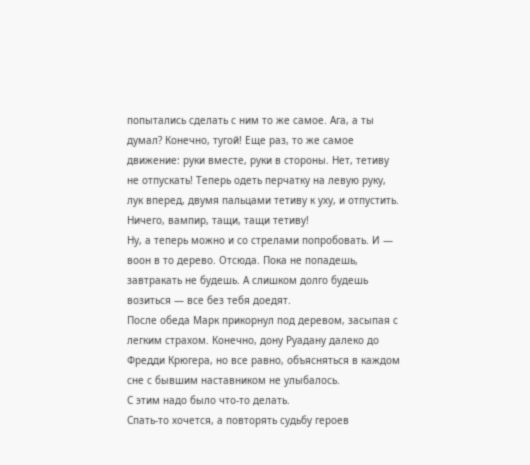попытались сделать с ним то же самое. Ага, а ты думал? Конечно, тугой! Еще раз, то же самое движение: руки вместе, руки в стороны. Нет, тетиву не отпускать! Теперь одеть перчатку на левую руку, лук вперед, двумя пальцами тетиву к уху, и отпустить. Ничего, вампир, тащи, тащи тетиву!
Ну, а теперь можно и со стрелами попробовать. И — воон в то дерево. Отсюда. Пока не попадешь, завтракать не будешь. А слишком долго будешь возиться — все без тебя доедят.
После обеда Марк прикорнул под деревом, засыпая с легким страхом. Конечно, дону Руадану далеко до Фредди Крюгера, но все равно, объясняться в каждом сне с бывшим наставником не улыбалось.
С этим надо было что-то делать.
Спать-то хочется, а повторять судьбу героев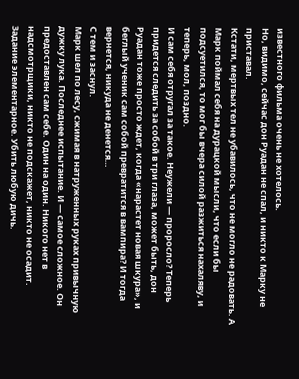известного фильма очень не хотелось.
Но, видимо, сейчас дон Руадан не спал, и никто к Марку не приставал.
Кстати, мертвых тел не убавилось, что не могло не радовать. А Марк поймал себя на дурацкой мысли, что если бы подсуетился, то мог бы вчера силой разжиться нахаляву, и теперь, мол, поздно.
И сам себя отругал за такое. Неужели — проросло? Теперь придется следить за собой в три глаза, может быть, дон Руадан тоже просто ждет, когда «нарастет новая шкура», и беглый ученик сам собой превратится в вампира? И тогда вернется, никуда не денется…
С тем и заснул.
Марк шел по лесу, сжимая в натруженных руках привычную дужку лука. Последнее испытание. И — самое сложное. Он предоставлен сам себе. Один на один. Никого нет в надсмотрщики, никто не подскажет, никто не осадит.
Задание элементарное. Убить любую дичь.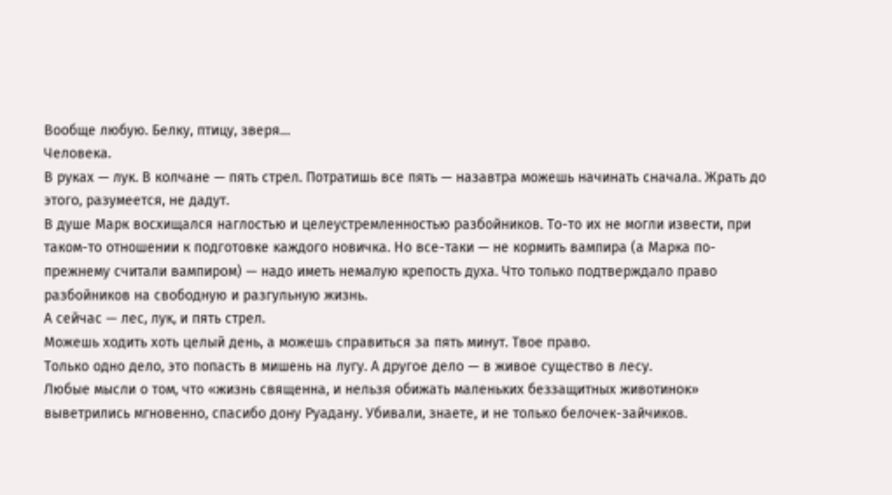Вообще любую. Белку, птицу, зверя…
Человека.
В руках — лук. В колчане — пять стрел. Потратишь все пять — назавтра можешь начинать сначала. Жрать до этого, разумеется, не дадут.
В душе Марк восхищался наглостью и целеустремленностью разбойников. То-то их не могли извести, при таком-то отношении к подготовке каждого новичка. Но все-таки — не кормить вампира (а Марка по-прежнему считали вампиром) — надо иметь немалую крепость духа. Что только подтверждало право разбойников на свободную и разгульную жизнь.
А сейчас — лес, лук, и пять стрел.
Можешь ходить хоть целый день, а можешь справиться за пять минут. Твое право.
Только одно дело, это попасть в мишень на лугу. А другое дело — в живое существо в лесу.
Любые мысли о том, что «жизнь священна, и нельзя обижать маленьких беззащитных животинок» выветрились мгновенно, спасибо дону Руадану. Убивали, знаете, и не только белочек-зайчиков.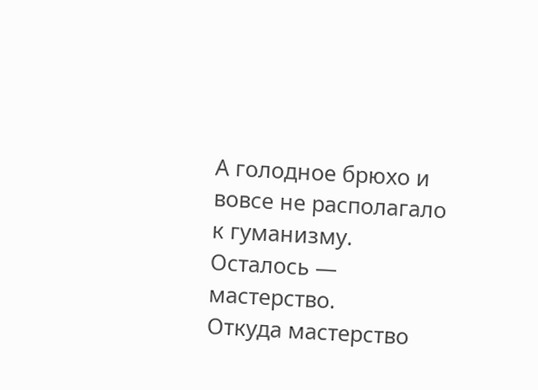А голодное брюхо и вовсе не располагало к гуманизму.
Осталось — мастерство.
Откуда мастерство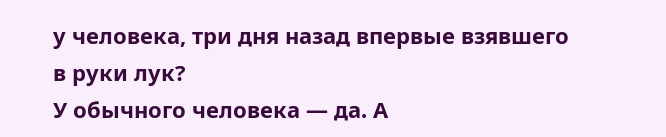у человека, три дня назад впервые взявшего в руки лук?
У обычного человека — да. А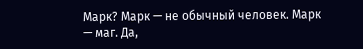Марк? Марк — не обычный человек. Марк — маг. Да,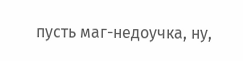пусть маг-недоучка, ну,